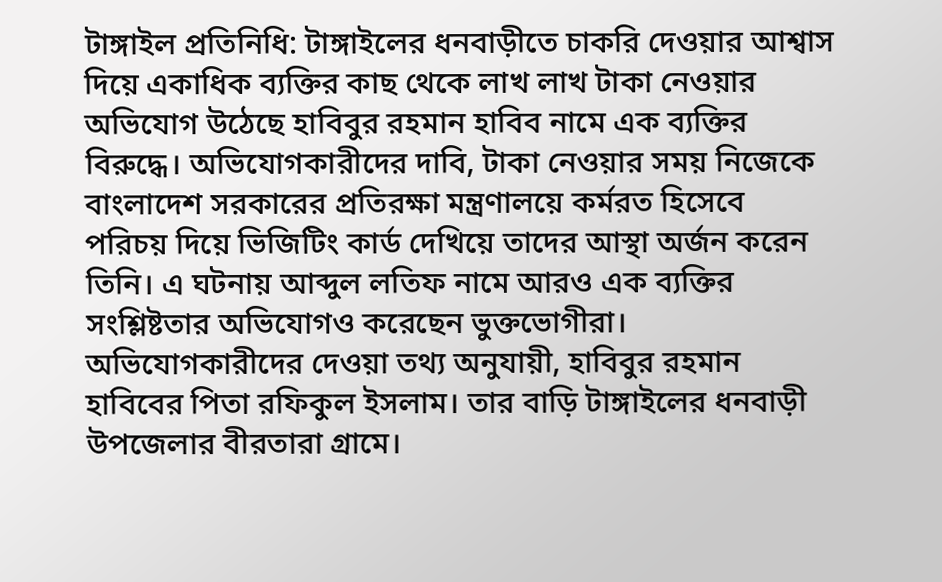টাঙ্গাইল প্রতিনিধি: টাঙ্গাইলের ধনবাড়ীতে চাকরি দেওয়ার আশ্বাস দিয়ে একাধিক ব্যক্তির কাছ থেকে লাখ লাখ টাকা নেওয়ার অভিযোগ উঠেছে হাবিবুর রহমান হাবিব নামে এক ব্যক্তির বিরুদ্ধে। অভিযোগকারীদের দাবি, টাকা নেওয়ার সময় নিজেকে বাংলাদেশ সরকারের প্রতিরক্ষা মন্ত্রণালয়ে কর্মরত হিসেবে পরিচয় দিয়ে ভিজিটিং কার্ড দেখিয়ে তাদের আস্থা অর্জন করেন তিনি। এ ঘটনায় আব্দুল লতিফ নামে আরও এক ব্যক্তির সংশ্লিষ্টতার অভিযোগও করেছেন ভুক্তভোগীরা।
অভিযোগকারীদের দেওয়া তথ্য অনুযায়ী, হাবিবুর রহমান হাবিবের পিতা রফিকুল ইসলাম। তার বাড়ি টাঙ্গাইলের ধনবাড়ী উপজেলার বীরতারা গ্রামে।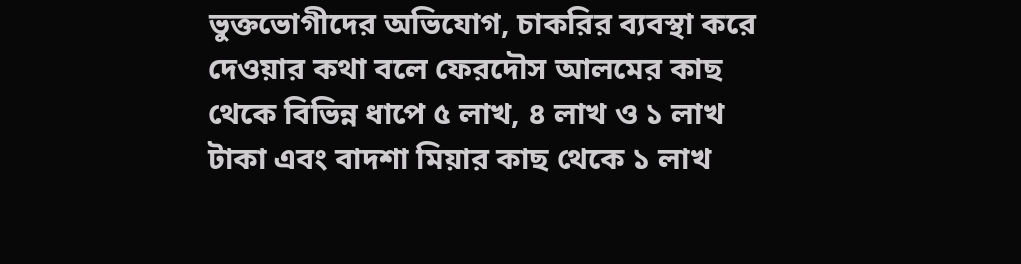ভুক্তভোগীদের অভিযোগ, চাকরির ব্যবস্থা করে দেওয়ার কথা বলে ফেরদৌস আলমের কাছ থেকে বিভিন্ন ধাপে ৫ লাখ, ৪ লাখ ও ১ লাখ টাকা এবং বাদশা মিয়ার কাছ থেকে ১ লাখ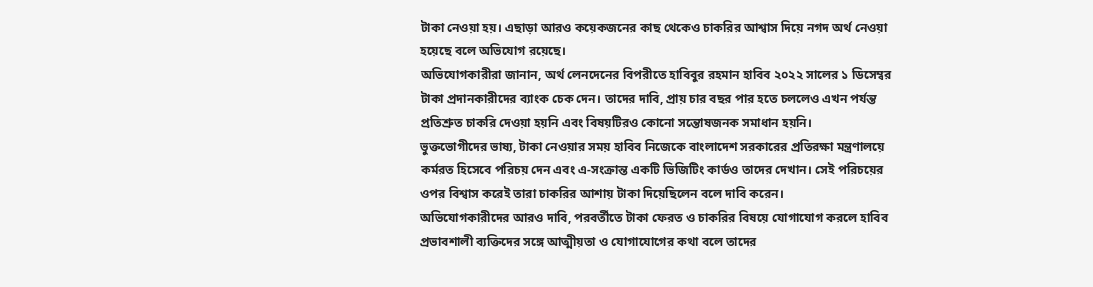টাকা নেওয়া হয়। এছাড়া আরও কয়েকজনের কাছ থেকেও চাকরির আশ্বাস দিয়ে নগদ অর্থ নেওয়া হয়েছে বলে অভিযোগ রয়েছে।
অভিযোগকারীরা জানান, অর্থ লেনদেনের বিপরীতে হাবিবুর রহমান হাবিব ২০২২ সালের ১ ডিসেম্বর টাকা প্রদানকারীদের ব্যাংক চেক দেন। তাদের দাবি, প্রায় চার বছর পার হতে চললেও এখন পর্যন্ত প্রতিশ্রুত চাকরি দেওয়া হয়নি এবং বিষয়টিরও কোনো সন্তোষজনক সমাধান হয়নি।
ভুক্তভোগীদের ভাষ্য, টাকা নেওয়ার সময় হাবিব নিজেকে বাংলাদেশ সরকারের প্রতিরক্ষা মন্ত্রণালয়ে কর্মরত হিসেবে পরিচয় দেন এবং এ-সংক্রান্ত একটি ভিজিটিং কার্ডও তাদের দেখান। সেই পরিচয়ের ওপর বিশ্বাস করেই তারা চাকরির আশায় টাকা দিয়েছিলেন বলে দাবি করেন।
অভিযোগকারীদের আরও দাবি, পরবর্তীতে টাকা ফেরত ও চাকরির বিষয়ে যোগাযোগ করলে হাবিব প্রভাবশালী ব্যক্তিদের সঙ্গে আত্মীয়তা ও যোগাযোগের কথা বলে তাদের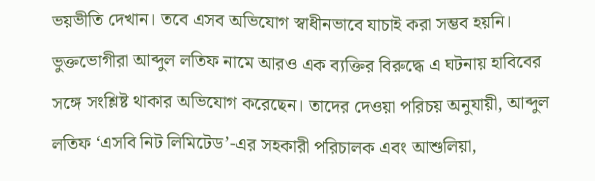ভয়ভীতি দেখান। তবে এসব অভিযোগ স্বাধীনভাবে যাচাই করা সম্ভব হয়নি।
ভুক্তভোগীরা আব্দুল লতিফ নামে আরও এক ব্যক্তির বিরুদ্ধে এ ঘটনায় হাবিবের সঙ্গে সংশ্লিষ্ট থাকার অভিযোগ করেছেন। তাদের দেওয়া পরিচয় অনুযায়ী, আব্দুল লতিফ ‘এসবি নিট লিমিটেড’-এর সহকারী পরিচালক এবং আশুলিয়া,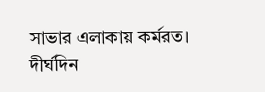সাভার এলাকায় কর্মরত।
দীর্ঘদিন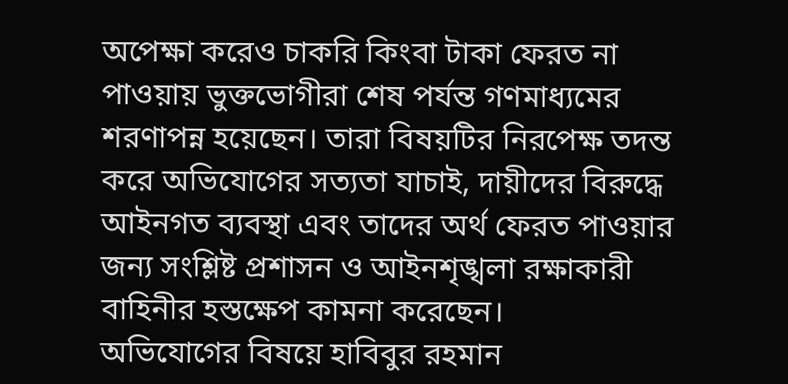অপেক্ষা করেও চাকরি কিংবা টাকা ফেরত না পাওয়ায় ভুক্তভোগীরা শেষ পর্যন্ত গণমাধ্যমের শরণাপন্ন হয়েছেন। তারা বিষয়টির নিরপেক্ষ তদন্ত করে অভিযোগের সত্যতা যাচাই, দায়ীদের বিরুদ্ধে আইনগত ব্যবস্থা এবং তাদের অর্থ ফেরত পাওয়ার জন্য সংশ্লিষ্ট প্রশাসন ও আইনশৃঙ্খলা রক্ষাকারী বাহিনীর হস্তক্ষেপ কামনা করেছেন।
অভিযোগের বিষয়ে হাবিবুর রহমান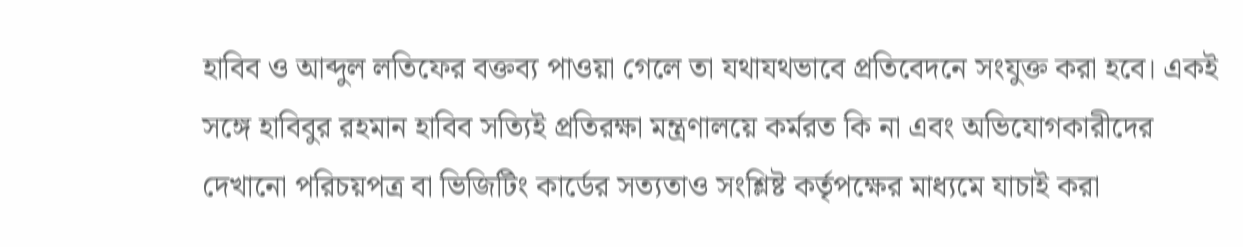হাবিব ও আব্দুল লতিফের বক্তব্য পাওয়া গেলে তা যথাযথভাবে প্রতিবেদনে সংযুক্ত করা হবে। একই সঙ্গে হাবিবুর রহমান হাবিব সত্যিই প্রতিরক্ষা মন্ত্রণালয়ে কর্মরত কি না এবং অভিযোগকারীদের দেখানো পরিচয়পত্র বা ভিজিটিং কার্ডের সত্যতাও সংশ্লিষ্ট কর্তৃপক্ষের মাধ্যমে যাচাই করা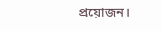প্রয়োজন।